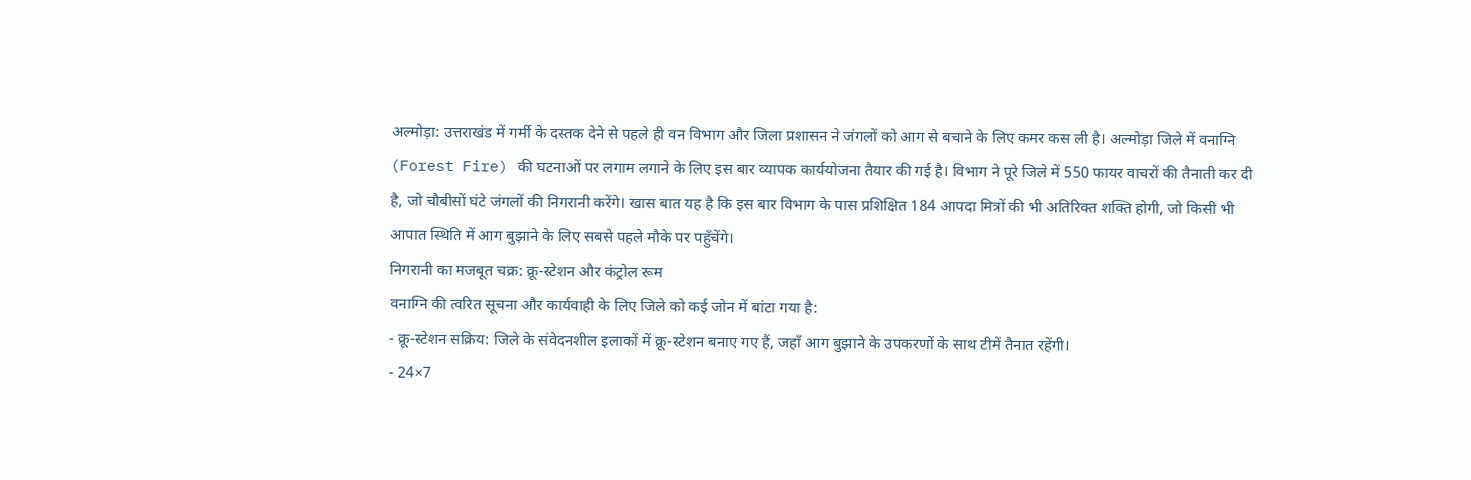अल्मोड़ा: उत्तराखंड में गर्मी के दस्तक देने से पहले ही वन विभाग और जिला प्रशासन ने जंगलों को आग से बचाने के लिए कमर कस ली है। अल्मोड़ा जिले में वनाग्नि (Forest Fire) की घटनाओं पर लगाम लगाने के लिए इस बार व्यापक कार्ययोजना तैयार की गई है। विभाग ने पूरे जिले में 550 फायर वाचरों की तैनाती कर दी है, जो चौबीसों घंटे जंगलों की निगरानी करेंगे। खास बात यह है कि इस बार विभाग के पास प्रशिक्षित 184 आपदा मित्रों की भी अतिरिक्त शक्ति होगी, जो किसी भी आपात स्थिति में आग बुझाने के लिए सबसे पहले मौके पर पहुँचेंगे।
निगरानी का मजबूत चक्र: क्रू-स्टेशन और कंट्रोल रूम
वनाग्नि की त्वरित सूचना और कार्यवाही के लिए जिले को कई जोन में बांटा गया है:
- क्रू-स्टेशन सक्रिय: जिले के संवेदनशील इलाकों में क्रू-स्टेशन बनाए गए हैं, जहाँ आग बुझाने के उपकरणों के साथ टीमें तैनात रहेंगी।
- 24×7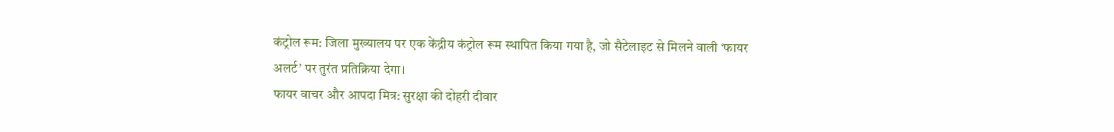कंट्रोल रूम: जिला मुख्यालय पर एक केंद्रीय कंट्रोल रूम स्थापित किया गया है, जो सैटेलाइट से मिलने वाली ‘फायर अलर्ट’ पर तुरंत प्रतिक्रिया देगा।
फायर वाचर और आपदा मित्र: सुरक्षा की दोहरी दीवार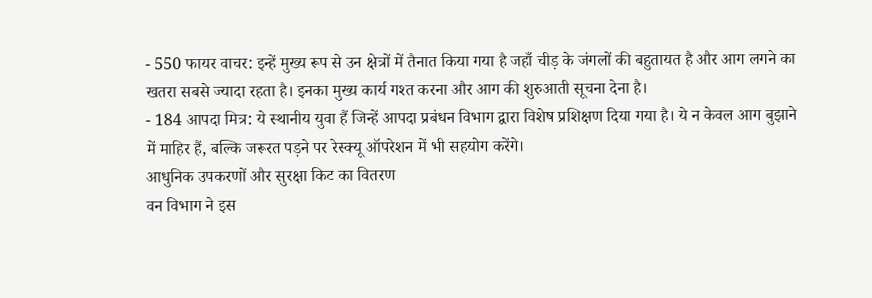- 550 फायर वाचर: इन्हें मुख्य रूप से उन क्षेत्रों में तैनात किया गया है जहाँ चीड़ के जंगलों की बहुतायत है और आग लगने का खतरा सबसे ज्यादा रहता है। इनका मुख्य कार्य गश्त करना और आग की शुरुआती सूचना देना है।
- 184 आपदा मित्र: ये स्थानीय युवा हैं जिन्हें आपदा प्रबंधन विभाग द्वारा विशेष प्रशिक्षण दिया गया है। ये न केवल आग बुझाने में माहिर हैं, बल्कि जरूरत पड़ने पर रेस्क्यू ऑपरेशन में भी सहयोग करेंगे।
आधुनिक उपकरणों और सुरक्षा किट का वितरण
वन विभाग ने इस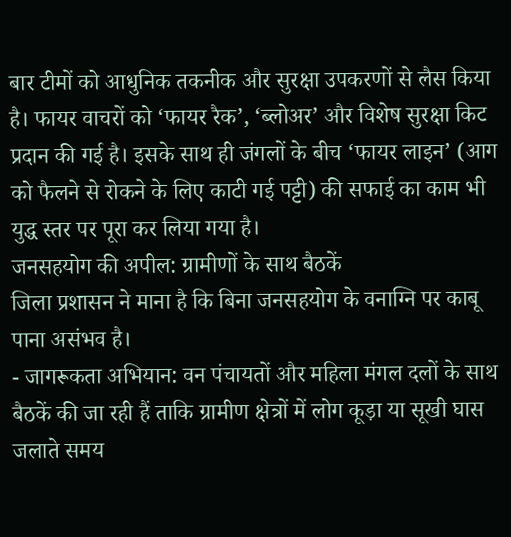बार टीमों को आधुनिक तकनीक और सुरक्षा उपकरणों से लैस किया है। फायर वाचरों को ‘फायर रैक’, ‘ब्लोअर’ और विशेष सुरक्षा किट प्रदान की गई है। इसके साथ ही जंगलों के बीच ‘फायर लाइन’ (आग को फैलने से रोकने के लिए काटी गई पट्टी) की सफाई का काम भी युद्ध स्तर पर पूरा कर लिया गया है।
जनसहयोग की अपील: ग्रामीणों के साथ बैठकें
जिला प्रशासन ने माना है कि बिना जनसहयोग के वनाग्नि पर काबू पाना असंभव है।
- जागरूकता अभियान: वन पंचायतों और महिला मंगल दलों के साथ बैठकें की जा रही हैं ताकि ग्रामीण क्षेत्रों में लोग कूड़ा या सूखी घास जलाते समय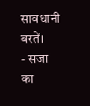सावधानी बरतें।
- सजा का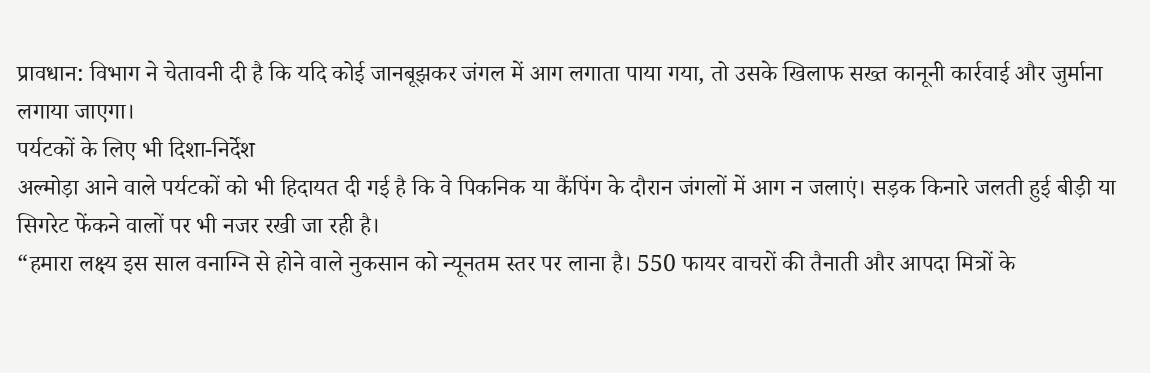प्रावधान: विभाग ने चेतावनी दी है कि यदि कोई जानबूझकर जंगल में आग लगाता पाया गया, तो उसके खिलाफ सख्त कानूनी कार्रवाई और जुर्माना लगाया जाएगा।
पर्यटकों के लिए भी दिशा-निर्देश
अल्मोड़ा आने वाले पर्यटकों को भी हिदायत दी गई है कि वे पिकनिक या कैंपिंग के दौरान जंगलों में आग न जलाएं। सड़क किनारे जलती हुई बीड़ी या सिगरेट फेंकने वालों पर भी नजर रखी जा रही है।
“हमारा लक्ष्य इस साल वनाग्नि से होने वाले नुकसान को न्यूनतम स्तर पर लाना है। 550 फायर वाचरों की तैनाती और आपदा मित्रों के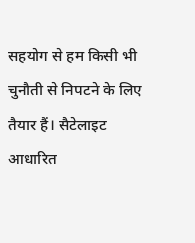सहयोग से हम किसी भी चुनौती से निपटने के लिए तैयार हैं। सैटेलाइट आधारित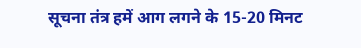सूचना तंत्र हमें आग लगने के 15-20 मिनट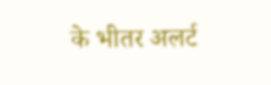के भीतर अलर्ट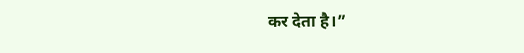कर देता है।”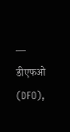— डीएफओ (DFO),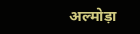अल्मोड़ा